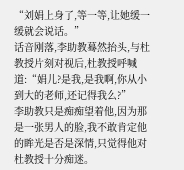“刘娟上身了,等一等,让她缓一缓就会说话。”
话音刚落,李助教蓦然抬头,与杜教授片刻对视后,杜教授呼喊道:“娟儿?是我,是我啊,你从小到大的老师,还记得我么?”
李助教只是痴痴望着他,因为那是一张男人的脸,我不敢肯定他的眸光是否是深情,只觉得他对杜教授十分痴迷。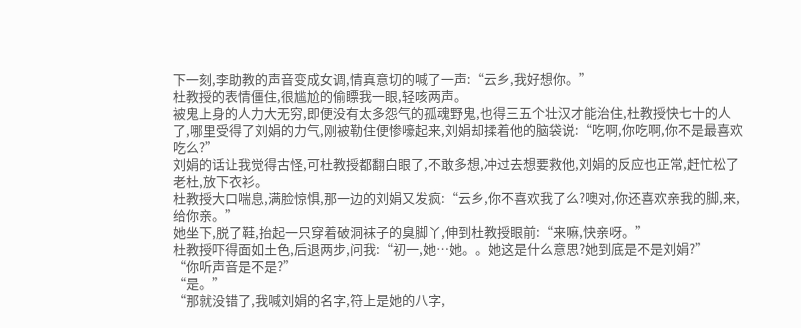下一刻,李助教的声音变成女调,情真意切的喊了一声:“云乡,我好想你。”
杜教授的表情僵住,很尴尬的偷瞟我一眼,轻咳两声。
被鬼上身的人力大无穷,即便没有太多怨气的孤魂野鬼,也得三五个壮汉才能治住,杜教授快七十的人了,哪里受得了刘娟的力气,刚被勒住便惨嚎起来,刘娟却揉着他的脑袋说:“吃啊,你吃啊,你不是最喜欢吃么?”
刘娟的话让我觉得古怪,可杜教授都翻白眼了,不敢多想,冲过去想要救他,刘娟的反应也正常,赶忙松了老杜,放下衣衫。
杜教授大口喘息,满脸惊惧,那一边的刘娟又发疯:“云乡,你不喜欢我了么?噢对,你还喜欢亲我的脚,来,给你亲。”
她坐下,脱了鞋,抬起一只穿着破洞袜子的臭脚丫,伸到杜教授眼前:“来嘛,快亲呀。”
杜教授吓得面如土色,后退两步,问我:“初一,她…她。。她这是什么意思?她到底是不是刘娟?”
“你听声音是不是?”
“是。”
“那就没错了,我喊刘娟的名字,符上是她的八字,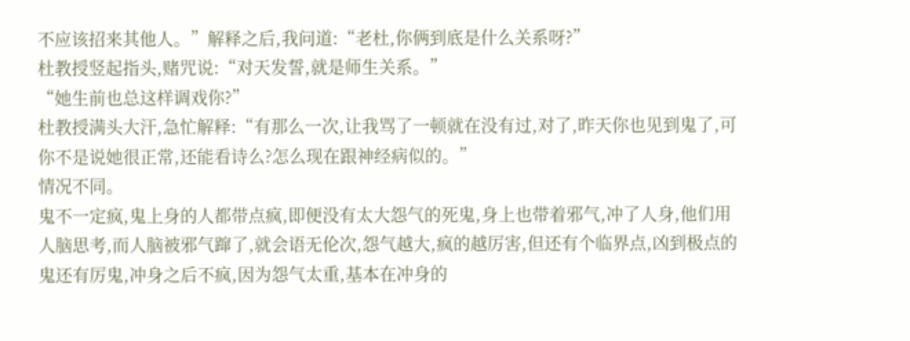不应该招来其他人。”解释之后,我问道:“老杜,你俩到底是什么关系呀?”
杜教授竖起指头,赌咒说:“对天发誓,就是师生关系。”
“她生前也总这样调戏你?”
杜教授满头大汗,急忙解释:“有那么一次,让我骂了一顿就在没有过,对了,昨天你也见到鬼了,可你不是说她很正常,还能看诗么?怎么现在跟神经病似的。”
情况不同。
鬼不一定疯,鬼上身的人都带点疯,即便没有太大怨气的死鬼,身上也带着邪气,冲了人身,他们用人脑思考,而人脑被邪气蹿了,就会语无伦次,怨气越大,疯的越厉害,但还有个临界点,凶到极点的鬼还有厉鬼,冲身之后不疯,因为怨气太重,基本在冲身的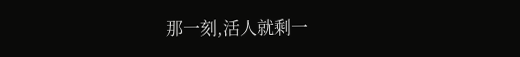那一刻,活人就剩一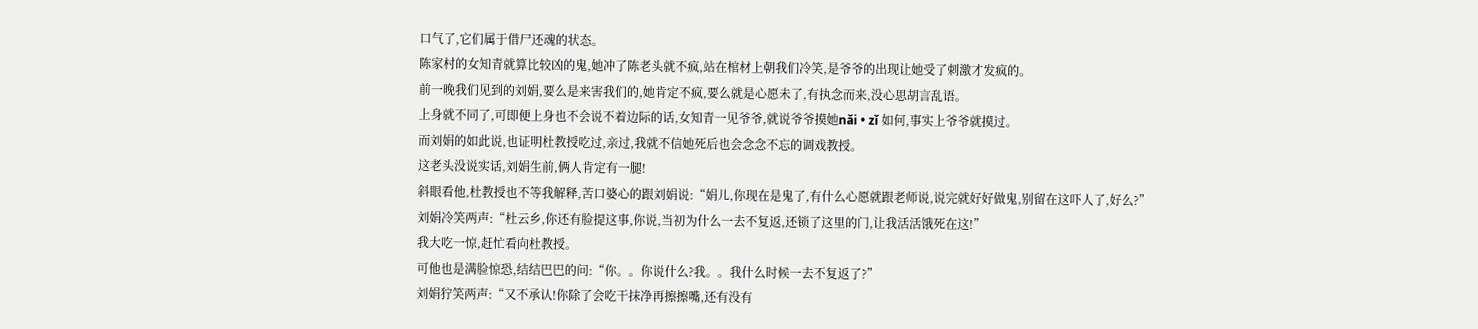口气了,它们属于借尸还魂的状态。
陈家村的女知青就算比较凶的鬼,她冲了陈老头就不疯,站在棺材上朝我们冷笑,是爷爷的出现让她受了刺激才发疯的。
前一晚我们见到的刘娟,要么是来害我们的,她肯定不疯,要么就是心愿未了,有执念而来,没心思胡言乱语。
上身就不同了,可即便上身也不会说不着边际的话,女知青一见爷爷,就说爷爷摸她nǎi • zǐ 如何,事实上爷爷就摸过。
而刘娟的如此说,也证明杜教授吃过,亲过,我就不信她死后也会念念不忘的调戏教授。
这老头没说实话,刘娟生前,俩人肯定有一腿!
斜眼看他,杜教授也不等我解释,苦口婆心的跟刘娟说:“娟儿,你现在是鬼了,有什么心愿就跟老师说,说完就好好做鬼,别留在这吓人了,好么?”
刘娟冷笑两声:“杜云乡,你还有脸提这事,你说,当初为什么一去不复返,还锁了这里的门,让我活活饿死在这!”
我大吃一惊,赶忙看向杜教授。
可他也是满脸惊恐,结结巴巴的问:“你。。你说什么?我。。我什么时候一去不复返了?”
刘娟狞笑两声:“又不承认!你除了会吃干抹净再擦擦嘴,还有没有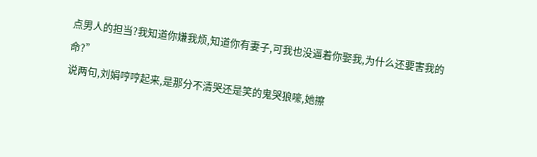点男人的担当?我知道你嫌我烦,知道你有妻子,可我也没逼着你娶我,为什么还要害我的命?”
说两句,刘娟哼哼起来,是那分不清哭还是笑的鬼哭狼嚎,她擦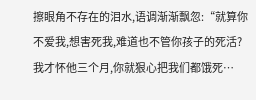擦眼角不存在的泪水,语调渐渐飘忽:“就算你不爱我,想害死我,难道也不管你孩子的死活?我才怀他三个月,你就狠心把我们都饿死…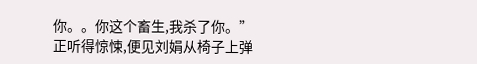你。。你这个畜生,我杀了你。”
正听得惊悚,便见刘娟从椅子上弹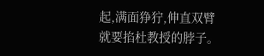起,满面狰狞,伸直双臂就要掐杜教授的脖子。